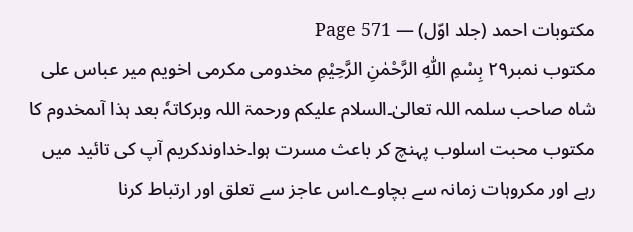مکتوبات احمد (جلد اوّل) — Page 571
مکتوب نمبر۲۹ بِسْمِ اللّٰہِ الرَّحْمٰنِ الرَّحِیْمِ مخدومی مکرمی اخویم میر عباس علی شاہ صاحب سلمہ اللہ تعالیٰ۔السلام علیکم ورحمۃ اللہ وبرکاتہٗ بعد ہذا آںمخدوم کا مکتوب محبت اسلوب پہنچ کر باعث مسرت ہوا۔خداوندکریم آپ کی تائید میں رہے اور مکروہات زمانہ سے بچاوے۔اس عاجز سے تعلق اور ارتباط کرنا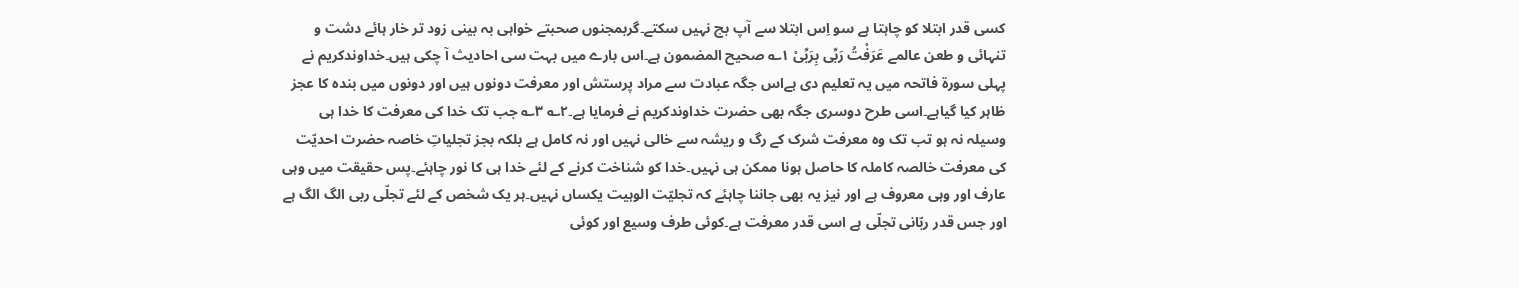کسی قدر ابتلا کو چاہتا ہے سو اِس ابتلا سے آپ بچ نہیں سکتے۔گربمجنوں صحبتے خواہی بہ بینی زود تر خار ہائے دشت و تنہائی و طعن عالمے عَرَفْتُ رَبِّی بِرَبِّیْ ۱؎ صحیح المضمون ہے۔اس بارے میں بہت سی احادیث آ چکی ہیں۔خداوندکریم نے پہلی سورۃ فاتحہ میں یہ تعلیم دی ہےاس جگہ عبادت سے مراد پرستش اور معرفت دونوں ہیں اور دونوں میں بندہ کا عجز ظاہر کیا گیاہے۔اسی طرح دوسری جگہ بھی حضرت خداوندکریم نے فرمایا ہے۔۲؎ ۳؎ جب تک خدا کی معرفت کا خدا ہی وسیلہ نہ ہو تب تک وہ معرفت شرک کے رگ و ریشہ سے خالی نہیں اور نہ کامل ہے بلکہ بجز تجلیاتِ خاصہ حضرت احدیّت کی معرفت خالصہ کاملہ کا حاصل ہونا ممکن ہی نہیں۔خدا کو شناخت کرنے کے لئے خدا ہی کا نور چاہئے۔پس حقیقت میں وہی عارف اور وہی معروف ہے اور نیز یہ بھی جاننا چاہئے کہ تجلیّت الوہیت یکساں نہیں۔ہر یک شخص کے لئے تجلّی ربی الگ الگ ہے اور جس قدر ربّانی تجلّی ہے اسی قدر معرفت ہے۔کوئی طرف وسیع اور کوئی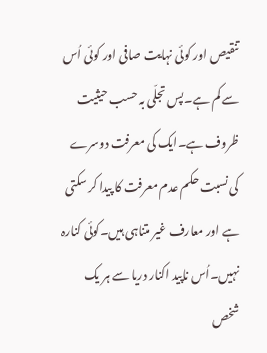تنقیص اور کوئی نہایت صافی اور کوئی اُس سے کم ہے۔پس تجلّی بہ حسب حیثیت ظروف ہے۔ایک کی معرفت دوسرے کی نسبت حکم عدم معرفت کا پیدا کر سکتی ہے اور معارف غیر متناہی ہیں۔کوئی کنارہ نہیں۔اُس ناپید اکنار دریا سے ہر یک شخص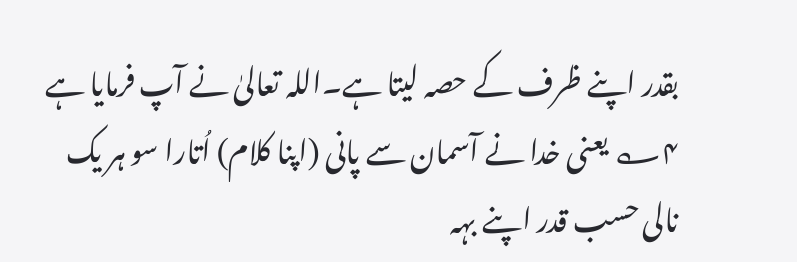بقدر اپنے ظرف کے حصہ لیتا ہے۔اللہ تعالیٰ نے آپ فرمایا ہے ۴؎ یعنی خدا نے آسمان سے پانی (اپنا کلام) اُتارا سو ہر یک نالی حسب قدر اپنے بہہ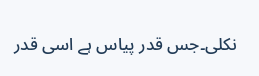نکلی۔جس قدر پیاس ہے اسی قدر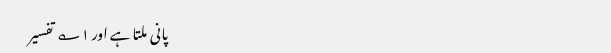پانی ملتا ہے اور ۱؎ تفسیر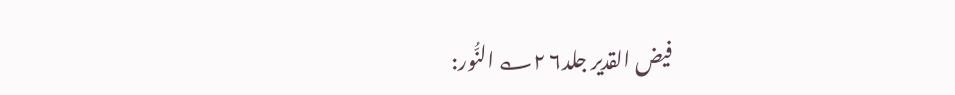فیض القدیر جلد۶ ۲؎ النُّور: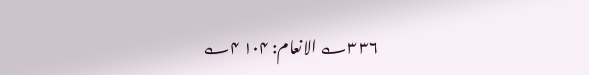۳۶ ۳؎ الانعام: ۱۰۴ ۴؎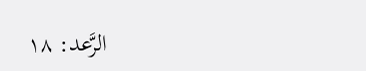الرَّعد: ۱۸